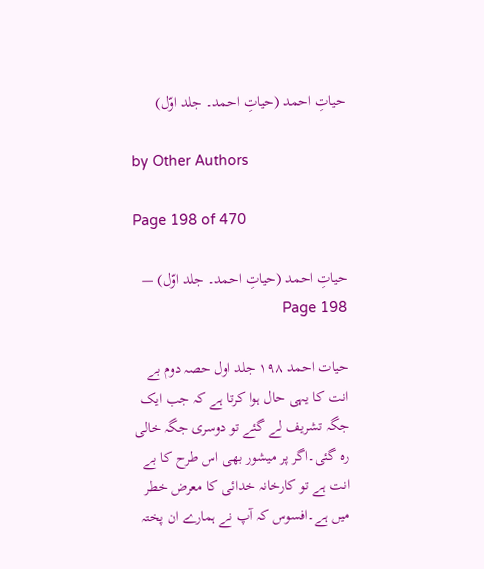حیاتِ احمد (حیاتِ احمد۔ جلد اوّل)

by Other Authors

Page 198 of 470

حیاتِ احمد (حیاتِ احمد۔ جلد اوّل) — Page 198

حیات احمد ۱۹۸ جلد اول حصہ دوم بے انت کا یہی حال ہوا کرتا ہے کہ جب ایک جگہ تشریف لے گئے تو دوسری جگہ خالی رہ گئی۔اگر پر میشور بھی اس طرح کا بے انت ہے تو کارخانہ خدائی کا معرض خطر میں ہے۔افسوس کہ آپ نے ہمارے ان پختہ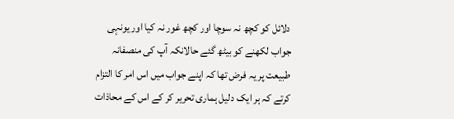دلائل کو کچھ نہ سوچا اور کچھ غور نہ کیا اور یونہی جواب لکھنے کو بیٹھ گئے حالانکہ آپ کی منصفانہ طبیعت پر یہ فرض تھا کہ اپنے جواب میں اس امر کا التزام کرتے کہ ہر ایک دلیل ہماری تحریر کر کے اس کے محاذات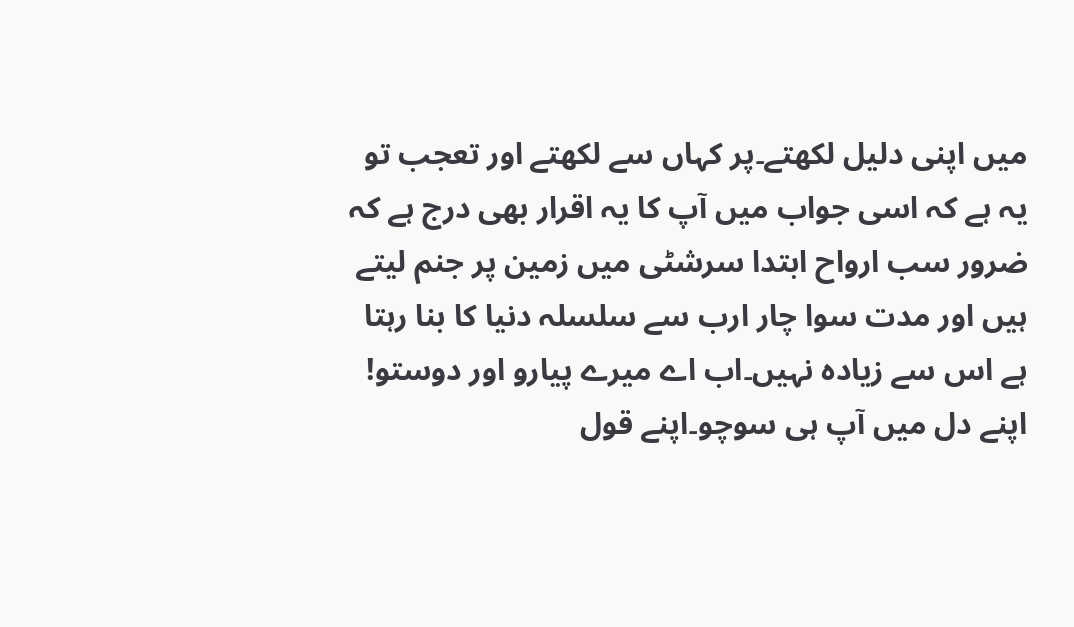میں اپنی دلیل لکھتے۔پر کہاں سے لکھتے اور تعجب تو یہ ہے کہ اسی جواب میں آپ کا یہ اقرار بھی درج ہے کہ ضرور سب ارواح ابتدا سرشٹی میں زمین پر جنم لیتے ہیں اور مدت سوا چار ارب سے سلسلہ دنیا کا بنا رہتا ہے اس سے زیادہ نہیں۔اب اے میرے پیارو اور دوستو! اپنے دل میں آپ ہی سوچو۔اپنے قول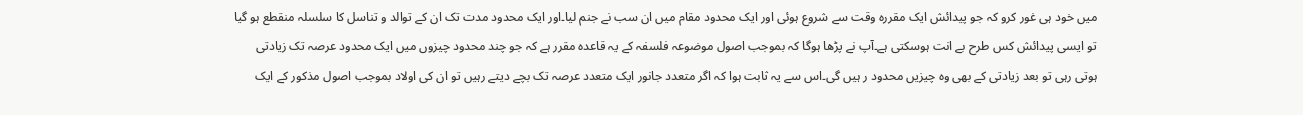میں خود ہی غور کرو کہ جو پیدائش ایک مقررہ وقت سے شروع ہوئی اور ایک محدود مقام میں ان سب نے جنم لیا۔اور ایک محدود مدت تک ان کے توالد و تناسل کا سلسلہ منقطع ہو گیا تو ایسی پیدائش کس طرح بے انت ہوسکتی ہے۔آپ نے پڑھا ہوگا کہ بموجب اصول موضوعہ فلسفہ کے یہ قاعدہ مقرر ہے کہ جو چند محدود چیزوں میں ایک محدود عرصہ تک زیادتی ہوتی رہی تو بعد زیادتی کے بھی وہ چیزیں محدود ر ہیں گی۔اس سے یہ ثابت ہوا کہ اگر متعدد جانور ایک متعدد عرصہ تک بچے دیتے رہیں تو ان کی اولاد بموجب اصول مذکور کے ایک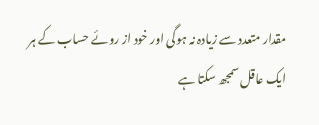مقدار متعدد سے زیادہ نہ ہوگی اور خود از روئے حساب کے ہر ایک عاقل سمجھ سکتا ہے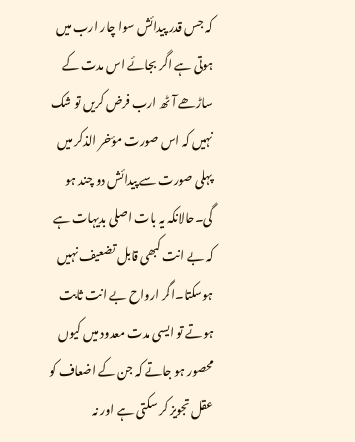کہ جس قدر پیدائش سوا چار ارب میں ہوتی ہے اگر بجائے اس مدت کے ساڑھے آٹھ ارب فرض کریں تو شک نہیں کہ اس صورت مؤخر الذکر میں پہلی صورت سے پیدائش دو چند ہو گی۔حالانکہ یہ بات اصلی بدیہات ہے کہ بے انت کبھی قابل تضعیف نہیں ہوسکتا۔اگر ارواح بے انت ثابت ہوتے تو ایسی مدت معدود میں کیوں محصور ہو جاتے کہ جن کے اضعاف کو عقل تجویز کر سکتی ہے اور نہ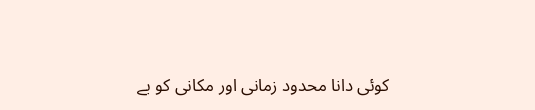کوئی دانا محدود زمانی اور مکانی کو بے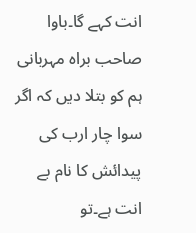انت کہے گا۔باوا صاحب براہ مہربانی ہم کو بتلا دیں کہ اگر سوا چار ارب کی پیدائش کا نام بے انت ہے۔تو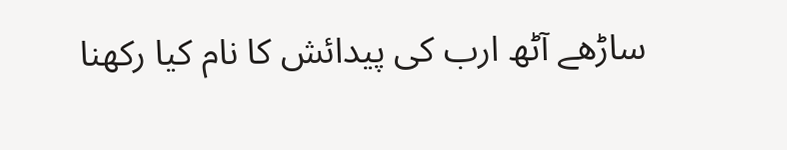ساڑھے آٹھ ارب کی پیدائش کا نام کیا رکھنا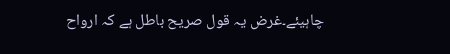چاہیئے۔غرض یہ قول صریح باطل ہے کہ ارواح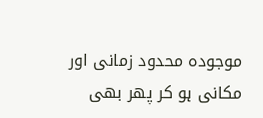موجودہ محدود زمانی اور مکانی ہو کر پھر بھی